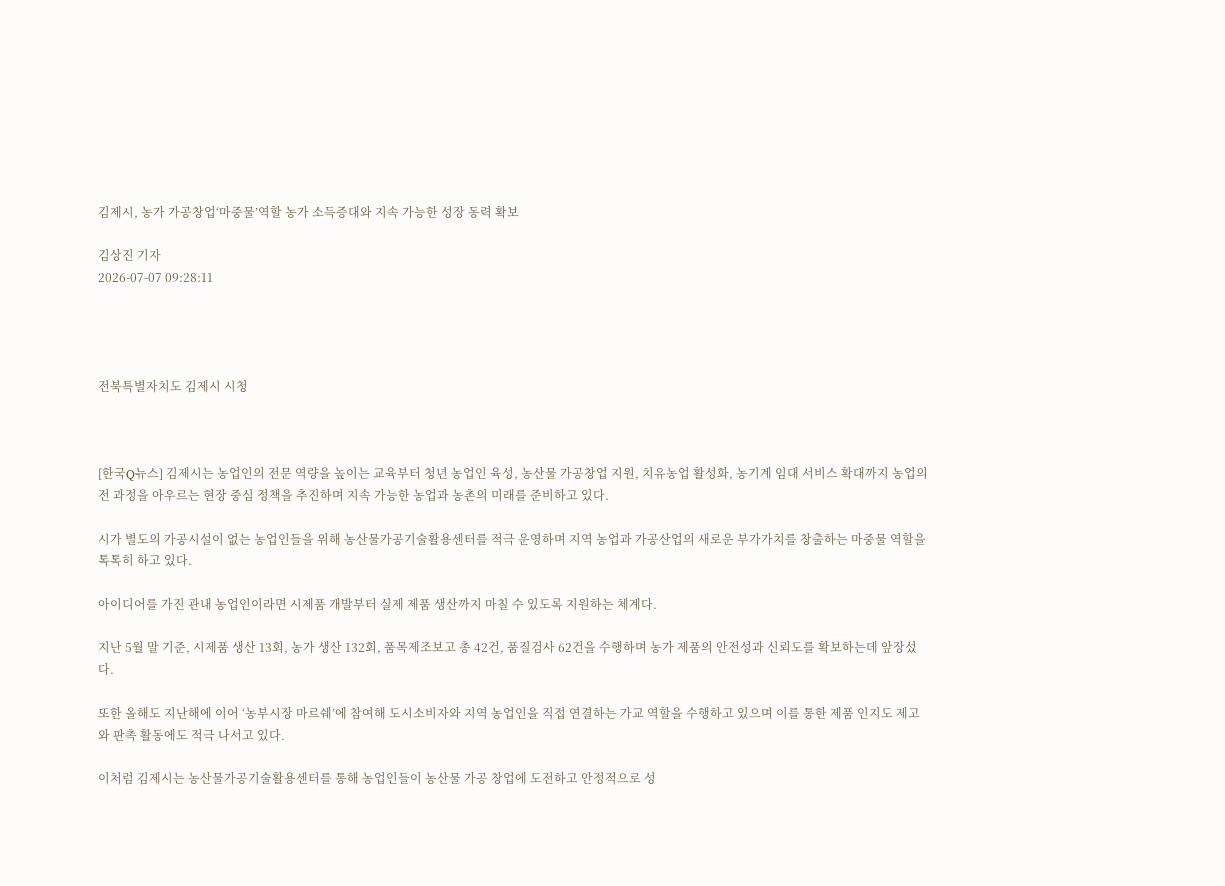김제시, 농가 가공창업‘마중물’역할 농가 소득증대와 지속 가능한 성장 동력 확보

김상진 기자
2026-07-07 09:28:11




전북특별자치도 김제시 시청



[한국Q뉴스] 김제시는 농업인의 전문 역량을 높이는 교육부터 청년 농업인 육성, 농산물 가공창업 지원, 치유농업 활성화, 농기계 임대 서비스 확대까지 농업의 전 과정을 아우르는 현장 중심 정책을 추진하며 지속 가능한 농업과 농촌의 미래를 준비하고 있다.

시가 별도의 가공시설이 없는 농업인들을 위해 농산물가공기술활용센터를 적극 운영하며 지역 농업과 가공산업의 새로운 부가가치를 창출하는 마중물 역할을 톡톡히 하고 있다.

아이디어를 가진 관내 농업인이라면 시제품 개발부터 실제 제품 생산까지 마칠 수 있도록 지원하는 체계다.

지난 5월 말 기준, 시제품 생산 13회, 농가 생산 132회, 품목제조보고 총 42건, 품질검사 62건을 수행하며 농가 제품의 안전성과 신뢰도를 확보하는데 앞장섰다.

또한 올해도 지난해에 이어 ‘농부시장 마르쉐’에 참여해 도시소비자와 지역 농업인을 직접 연결하는 가교 역할을 수행하고 있으며 이를 통한 제품 인지도 제고와 판촉 활동에도 적극 나서고 있다.

이처럼 김제시는 농산물가공기술활용센터를 통해 농업인들이 농산물 가공 창업에 도전하고 안정적으로 성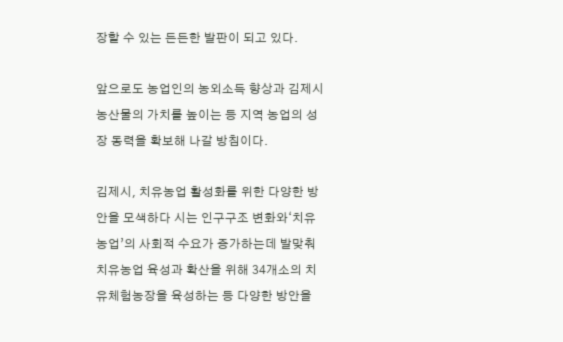장할 수 있는 든든한 발판이 되고 있다.

앞으로도 농업인의 농외소득 향상과 김제시 농산물의 가치를 높이는 등 지역 농업의 성장 동력을 확보해 나갈 방침이다.

김제시, 치유농업 활성화를 위한 다양한 방안을 모색하다 시는 인구구조 변화와‘치유농업’의 사회적 수요가 증가하는데 발맞춰 치유농업 육성과 확산을 위해 34개소의 치유체험농장을 육성하는 등 다양한 방안을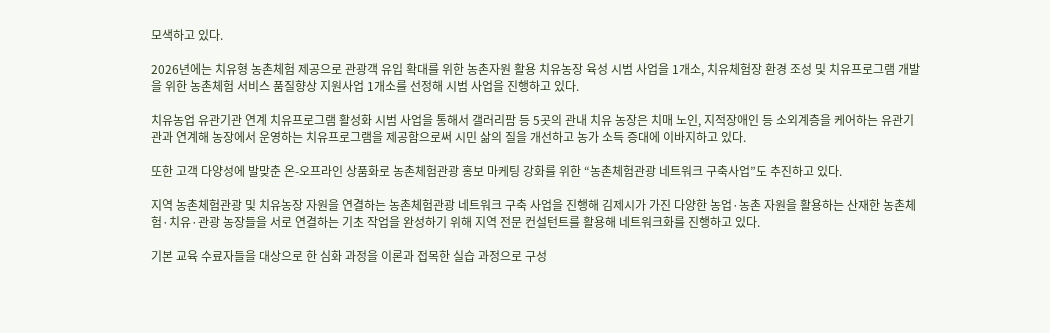모색하고 있다.

2026년에는 치유형 농촌체험 제공으로 관광객 유입 확대를 위한 농촌자원 활용 치유농장 육성 시범 사업을 1개소, 치유체험장 환경 조성 및 치유프로그램 개발을 위한 농촌체험 서비스 품질향상 지원사업 1개소를 선정해 시범 사업을 진행하고 있다.

치유농업 유관기관 연계 치유프로그램 활성화 시범 사업을 통해서 갤러리팜 등 5곳의 관내 치유 농장은 치매 노인, 지적장애인 등 소외계층을 케어하는 유관기관과 연계해 농장에서 운영하는 치유프로그램을 제공함으로써 시민 삶의 질을 개선하고 농가 소득 증대에 이바지하고 있다.

또한 고객 다양성에 발맞춘 온-오프라인 상품화로 농촌체험관광 홍보 마케팅 강화를 위한 “농촌체험관광 네트워크 구축사업”도 추진하고 있다.

지역 농촌체험관광 및 치유농장 자원을 연결하는 농촌체험관광 네트워크 구축 사업을 진행해 김제시가 가진 다양한 농업·농촌 자원을 활용하는 산재한 농촌체험·치유·관광 농장들을 서로 연결하는 기초 작업을 완성하기 위해 지역 전문 컨설턴트를 활용해 네트워크화를 진행하고 있다.

기본 교육 수료자들을 대상으로 한 심화 과정을 이론과 접목한 실습 과정으로 구성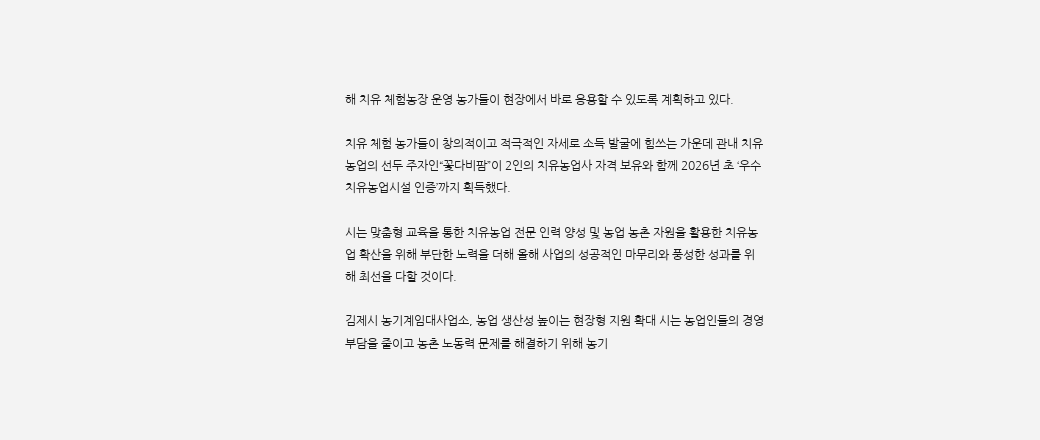해 치유 체험농장 운영 농가들이 현장에서 바로 응용할 수 있도록 계획하고 있다.

치유 체험 농가들이 창의적이고 적극적인 자세로 소득 발굴에 힘쓰는 가운데 관내 치유농업의 선두 주자인“꽃다비팜”이 2인의 치유농업사 자격 보유와 함께 2026년 초 ‘우수 치유농업시설 인증’까지 획득했다.

시는 맞춤형 교육을 통한 치유농업 전문 인력 양성 및 농업 농촌 자원을 활용한 치유농업 확산을 위해 부단한 노력을 더해 올해 사업의 성공적인 마무리와 풍성한 성과를 위해 최선을 다할 것이다.

김제시 농기계임대사업소, 농업 생산성 높이는 현장형 지원 확대 시는 농업인들의 경영 부담을 줄이고 농촌 노동력 문제를 해결하기 위해 농기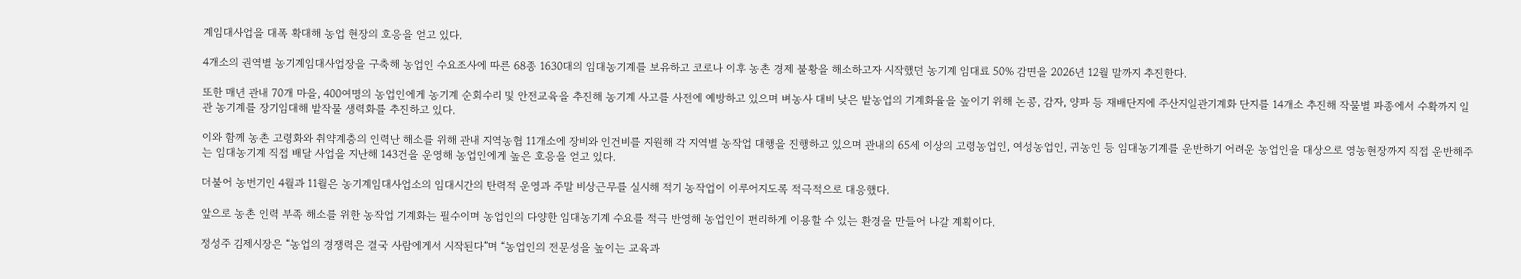계임대사업을 대폭 확대해 농업 현장의 호응을 얻고 있다.

4개소의 권역별 농기계임대사업장을 구축해 농업인 수요조사에 따른 68종 1630대의 임대농기계를 보유하고 코로나 이후 농촌 경제 불황을 해소하고자 시작했던 농기계 임대료 50% 감면을 2026년 12월 말까지 추진한다.

또한 매년 관내 70개 마을, 400여명의 농업인에게 농기계 순회수리 및 안전교육을 추진해 농기계 사고를 사전에 예방하고 있으며 벼농사 대비 낮은 밭농업의 기계화율을 높이기 위해 논콩, 감자, 양파 등 재배단지에 주산지일관기계화 단지를 14개소 추진해 작물별 파종에서 수확까지 일관 농기계를 장기임대해 밭작물 생력화를 추진하고 있다.

이와 함께 농촌 고령화와 취약계층의 인력난 해소를 위해 관내 지역농협 11개소에 장비와 인건비를 지원해 각 지역별 농작업 대행을 진행하고 있으며 관내의 65세 이상의 고령농업인, 여성농업인, 귀농인 등 임대농기계를 운반하기 어려운 농업인을 대상으로 영농현장까지 직접 운반해주는 임대농기계 직접 배달 사업을 지난해 143건을 운영해 농업인에게 높은 호응을 얻고 있다.

더불어 농번기인 4월과 11월은 농기계임대사업소의 임대시간의 탄력적 운영과 주말 비상근무를 실시해 적기 농작업이 이루어지도록 적극적으로 대응했다.

앞으로 농촌 인력 부족 해소를 위한 농작업 기계화는 필수이며 농업인의 다양한 임대농기계 수요를 적극 반영해 농업인이 편리하게 이용할 수 있는 환경을 만들어 나갈 계획이다.

정성주 김제시장은 “농업의 경쟁력은 결국 사람에게서 시작된다”며 “농업인의 전문성을 높이는 교육과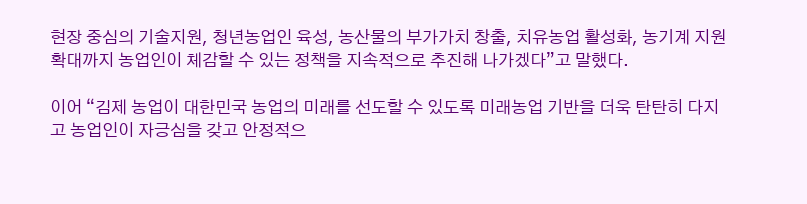현장 중심의 기술지원, 청년농업인 육성, 농산물의 부가가치 창출, 치유농업 활성화, 농기계 지원 확대까지 농업인이 체감할 수 있는 정책을 지속적으로 추진해 나가겠다”고 말했다.

이어 “김제 농업이 대한민국 농업의 미래를 선도할 수 있도록 미래농업 기반을 더욱 탄탄히 다지고 농업인이 자긍심을 갖고 안정적으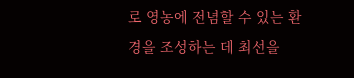로 영농에 전념할 수 있는 환경을 조성하는 데 최선을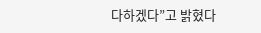다하겠다”고 밝혔다